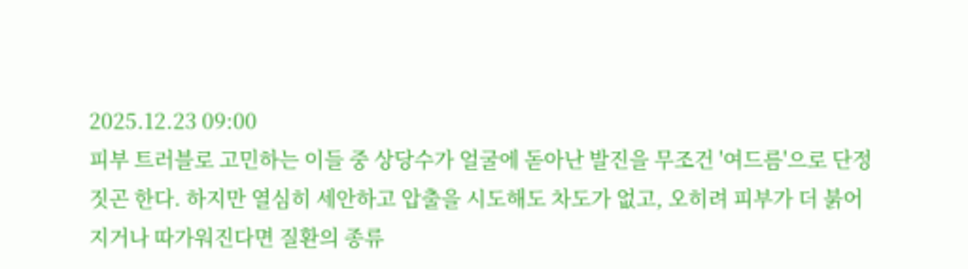2025.12.23 09:00
피부 트러블로 고민하는 이들 중 상당수가 얼굴에 돋아난 발진을 무조건 '여드름'으로 단정 짓곤 한다. 하지만 열심히 세안하고 압출을 시도해도 차도가 없고, 오히려 피부가 더 붉어지거나 따가워진다면 질환의 종류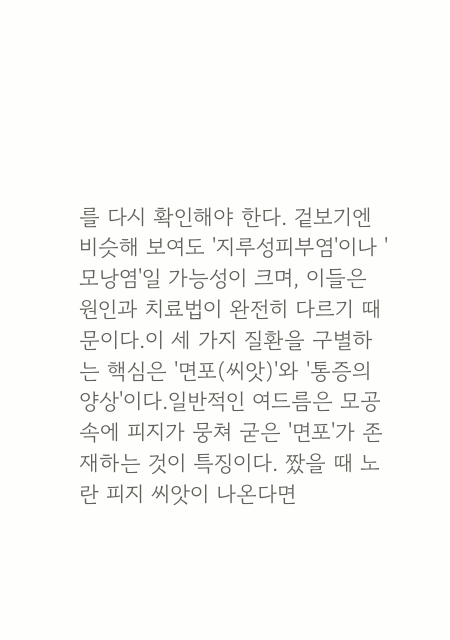를 다시 확인해야 한다. 겉보기엔 비슷해 보여도 '지루성피부염'이나 '모낭염'일 가능성이 크며, 이들은 원인과 치료법이 완전히 다르기 때문이다.이 세 가지 질환을 구별하는 핵심은 '면포(씨앗)'와 '통증의 양상'이다.일반적인 여드름은 모공 속에 피지가 뭉쳐 굳은 '면포'가 존재하는 것이 특징이다. 짰을 때 노란 피지 씨앗이 나온다면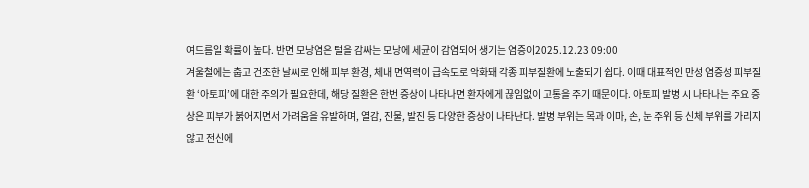여드름일 확률이 높다. 반면 모낭염은 털을 감싸는 모낭에 세균이 감염되어 생기는 염증이2025.12.23 09:00
겨울철에는 춥고 건조한 날씨로 인해 피부 환경, 체내 면역력이 급속도로 악화돼 각종 피부질환에 노출되기 쉽다. 이때 대표적인 만성 염증성 피부질환 ‘아토피’에 대한 주의가 필요한데, 해당 질환은 한번 증상이 나타나면 환자에게 끊임없이 고통을 주기 때문이다. 아토피 발병 시 나타나는 주요 증상은 피부가 붉어지면서 가려움을 유발하며, 열감, 진물, 발진 등 다양한 증상이 나타난다. 발병 부위는 목과 이마, 손, 눈 주위 등 신체 부위를 가리지 않고 전신에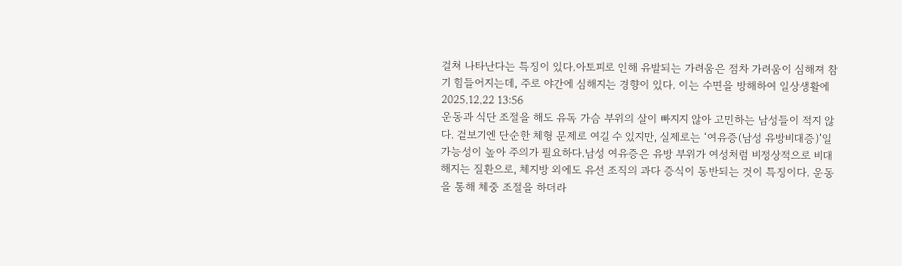걸쳐 나타난다는 특징이 있다.아토피로 인해 유발되는 가려움은 점차 가려움이 심해져 참기 힘들어지는데, 주로 야간에 심해지는 경향이 있다. 이는 수면을 방해하여 일상생활에2025.12.22 13:56
운동과 식단 조절을 해도 유독 가슴 부위의 살이 빠지지 않아 고민하는 남성들이 적지 않다. 겉보기엔 단순한 체형 문제로 여길 수 있지만, 실제로는 ‘여유증(남성 유방비대증)’일 가능성이 높아 주의가 필요하다.남성 여유증은 유방 부위가 여성처럼 비정상적으로 비대해지는 질환으로, 체지방 외에도 유선 조직의 과다 증식이 동반되는 것이 특징이다. 운동을 통해 체중 조절을 하더라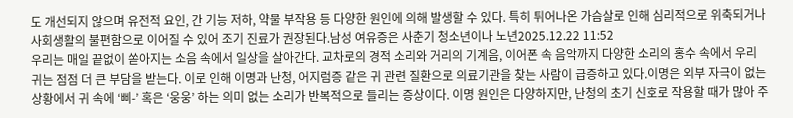도 개선되지 않으며 유전적 요인, 간 기능 저하, 약물 부작용 등 다양한 원인에 의해 발생할 수 있다. 특히 튀어나온 가슴살로 인해 심리적으로 위축되거나 사회생활의 불편함으로 이어질 수 있어 조기 진료가 권장된다.남성 여유증은 사춘기 청소년이나 노년2025.12.22 11:52
우리는 매일 끝없이 쏟아지는 소음 속에서 일상을 살아간다. 교차로의 경적 소리와 거리의 기계음, 이어폰 속 음악까지 다양한 소리의 홍수 속에서 우리 귀는 점점 더 큰 부담을 받는다. 이로 인해 이명과 난청, 어지럼증 같은 귀 관련 질환으로 의료기관을 찾는 사람이 급증하고 있다.이명은 외부 자극이 없는 상황에서 귀 속에 ‘삐-’ 혹은 ‘웅웅’ 하는 의미 없는 소리가 반복적으로 들리는 증상이다. 이명 원인은 다양하지만, 난청의 초기 신호로 작용할 때가 많아 주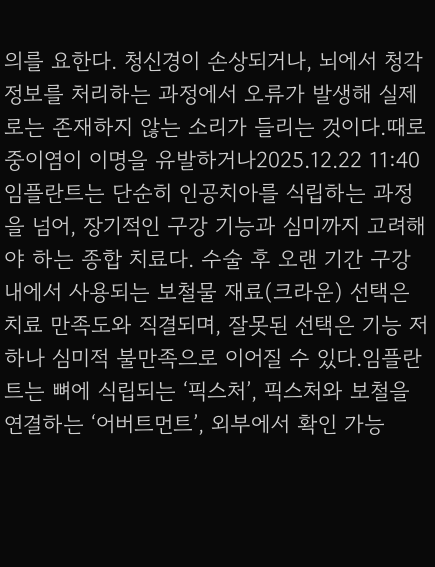의를 요한다. 청신경이 손상되거나, 뇌에서 청각 정보를 처리하는 과정에서 오류가 발생해 실제로는 존재하지 않는 소리가 들리는 것이다.때로 중이염이 이명을 유발하거나2025.12.22 11:40
임플란트는 단순히 인공치아를 식립하는 과정을 넘어, 장기적인 구강 기능과 심미까지 고려해야 하는 종합 치료다. 수술 후 오랜 기간 구강 내에서 사용되는 보철물 재료(크라운) 선택은 치료 만족도와 직결되며, 잘못된 선택은 기능 저하나 심미적 불만족으로 이어질 수 있다.임플란트는 뼈에 식립되는 ‘픽스처’, 픽스처와 보철을 연결하는 ‘어버트먼트’, 외부에서 확인 가능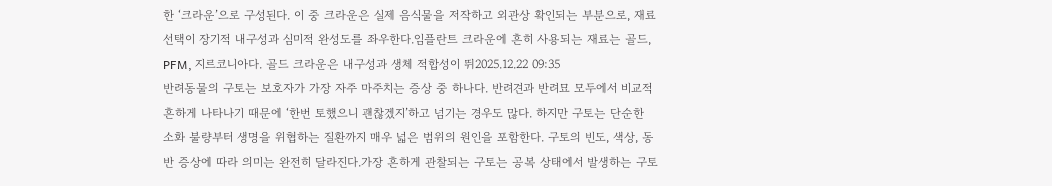한 ‘크라운’으로 구성된다. 이 중 크라운은 실제 음식물을 저작하고 외관상 확인되는 부분으로, 재료 선택이 장기적 내구성과 심미적 완성도를 좌우한다.임플란트 크라운에 흔히 사용되는 재료는 골드, PFM, 지르코니아다. 골드 크라운은 내구성과 생체 적합성이 뛰2025.12.22 09:35
반려동물의 구토는 보호자가 가장 자주 마주치는 증상 중 하나다. 반려견과 반려묘 모두에서 비교적 흔하게 나타나기 때문에 ‘한번 토했으니 괜찮겠지’하고 넘기는 경우도 많다. 하지만 구토는 단순한 소화 불량부터 생명을 위협하는 질환까지 매우 넓은 범위의 원인을 포함한다. 구토의 빈도, 색상, 동반 증상에 따라 의미는 완전히 달라진다.가장 흔하게 관찰되는 구토는 공복 상태에서 발생하는 구토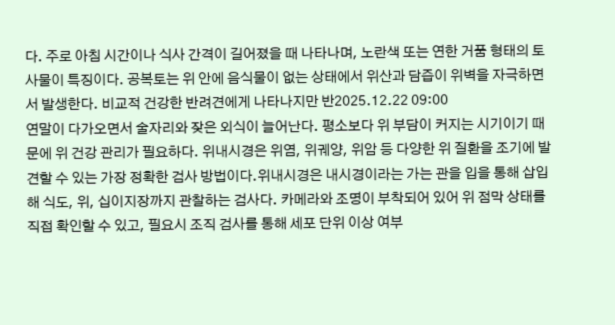다. 주로 아침 시간이나 식사 간격이 길어졌을 때 나타나며, 노란색 또는 연한 거품 형태의 토사물이 특징이다. 공복토는 위 안에 음식물이 없는 상태에서 위산과 담즙이 위벽을 자극하면서 발생한다. 비교적 건강한 반려견에게 나타나지만 반2025.12.22 09:00
연말이 다가오면서 술자리와 잦은 외식이 늘어난다. 평소보다 위 부담이 커지는 시기이기 때문에 위 건강 관리가 필요하다. 위내시경은 위염, 위궤양, 위암 등 다양한 위 질환을 조기에 발견할 수 있는 가장 정확한 검사 방법이다.위내시경은 내시경이라는 가는 관을 입을 통해 삽입해 식도, 위, 십이지장까지 관찰하는 검사다. 카메라와 조명이 부착되어 있어 위 점막 상태를 직접 확인할 수 있고, 필요시 조직 검사를 통해 세포 단위 이상 여부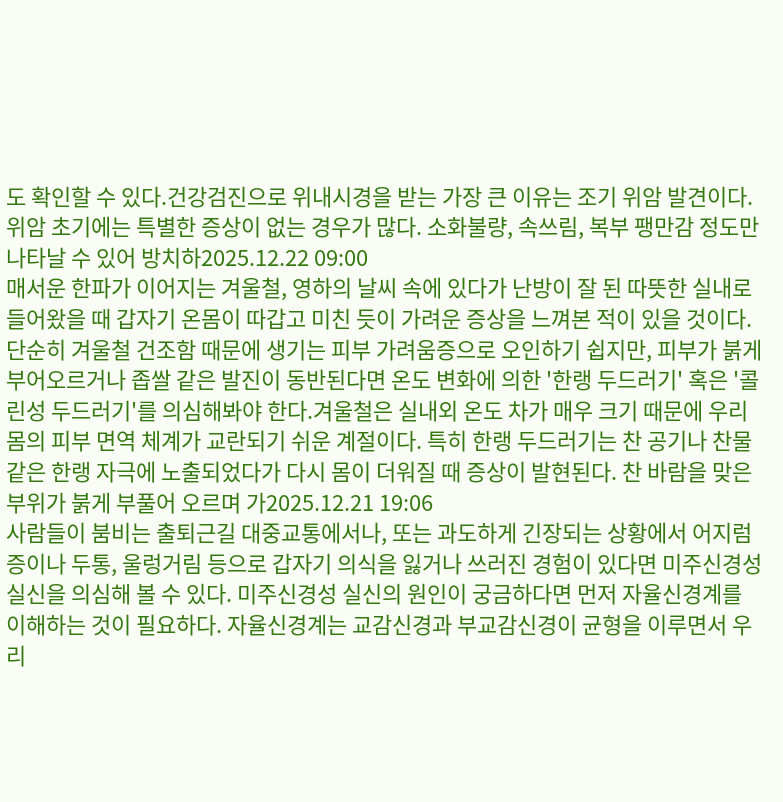도 확인할 수 있다.건강검진으로 위내시경을 받는 가장 큰 이유는 조기 위암 발견이다. 위암 초기에는 특별한 증상이 없는 경우가 많다. 소화불량, 속쓰림, 복부 팽만감 정도만 나타날 수 있어 방치하2025.12.22 09:00
매서운 한파가 이어지는 겨울철, 영하의 날씨 속에 있다가 난방이 잘 된 따뜻한 실내로 들어왔을 때 갑자기 온몸이 따갑고 미친 듯이 가려운 증상을 느껴본 적이 있을 것이다. 단순히 겨울철 건조함 때문에 생기는 피부 가려움증으로 오인하기 쉽지만, 피부가 붉게 부어오르거나 좁쌀 같은 발진이 동반된다면 온도 변화에 의한 '한랭 두드러기' 혹은 '콜린성 두드러기'를 의심해봐야 한다.겨울철은 실내외 온도 차가 매우 크기 때문에 우리 몸의 피부 면역 체계가 교란되기 쉬운 계절이다. 특히 한랭 두드러기는 찬 공기나 찬물 같은 한랭 자극에 노출되었다가 다시 몸이 더워질 때 증상이 발현된다. 찬 바람을 맞은 부위가 붉게 부풀어 오르며 가2025.12.21 19:06
사람들이 붐비는 출퇴근길 대중교통에서나, 또는 과도하게 긴장되는 상황에서 어지럼증이나 두통, 울렁거림 등으로 갑자기 의식을 잃거나 쓰러진 경험이 있다면 미주신경성 실신을 의심해 볼 수 있다. 미주신경성 실신의 원인이 궁금하다면 먼저 자율신경계를 이해하는 것이 필요하다. 자율신경계는 교감신경과 부교감신경이 균형을 이루면서 우리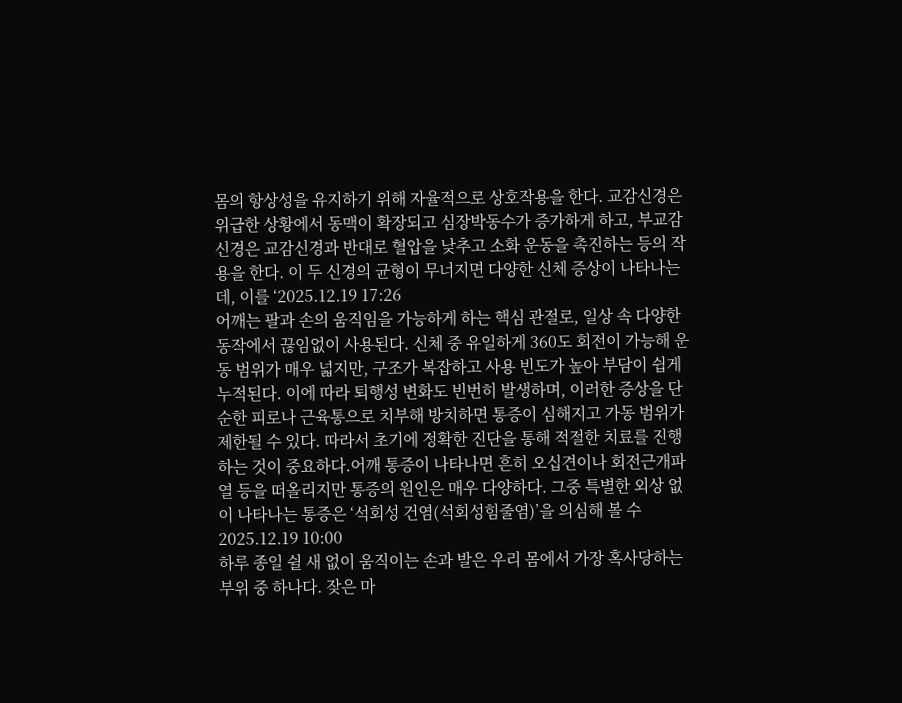몸의 항상성을 유지하기 위해 자율적으로 상호작용을 한다. 교감신경은 위급한 상황에서 동맥이 확장되고 심장박동수가 증가하게 하고, 부교감신경은 교감신경과 반대로 혈압을 낮추고 소화 운동을 촉진하는 등의 작용을 한다. 이 두 신경의 균형이 무너지면 다양한 신체 증상이 나타나는데, 이를 ‘2025.12.19 17:26
어깨는 팔과 손의 움직임을 가능하게 하는 핵심 관절로, 일상 속 다양한 동작에서 끊임없이 사용된다. 신체 중 유일하게 360도 회전이 가능해 운동 범위가 매우 넓지만, 구조가 복잡하고 사용 빈도가 높아 부담이 쉽게 누적된다. 이에 따라 퇴행성 변화도 빈번히 발생하며, 이러한 증상을 단순한 피로나 근육통으로 치부해 방치하면 통증이 심해지고 가동 범위가 제한될 수 있다. 따라서 초기에 정확한 진단을 통해 적절한 치료를 진행하는 것이 중요하다.어깨 통증이 나타나면 흔히 오십견이나 회전근개파열 등을 떠올리지만 통증의 원인은 매우 다양하다. 그중 특별한 외상 없이 나타나는 통증은 ‘석회성 건염(석회성힘줄염)’을 의심해 볼 수2025.12.19 10:00
하루 종일 쉴 새 없이 움직이는 손과 발은 우리 몸에서 가장 혹사당하는 부위 중 하나다. 잦은 마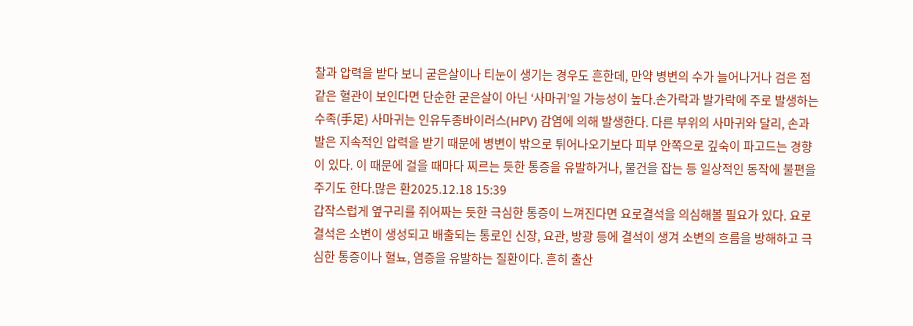찰과 압력을 받다 보니 굳은살이나 티눈이 생기는 경우도 흔한데, 만약 병변의 수가 늘어나거나 검은 점 같은 혈관이 보인다면 단순한 굳은살이 아닌 ‘사마귀’일 가능성이 높다.손가락과 발가락에 주로 발생하는 수족(手足) 사마귀는 인유두종바이러스(HPV) 감염에 의해 발생한다. 다른 부위의 사마귀와 달리, 손과 발은 지속적인 압력을 받기 때문에 병변이 밖으로 튀어나오기보다 피부 안쪽으로 깊숙이 파고드는 경향이 있다. 이 때문에 걸을 때마다 찌르는 듯한 통증을 유발하거나, 물건을 잡는 등 일상적인 동작에 불편을 주기도 한다.많은 환2025.12.18 15:39
갑작스럽게 옆구리를 쥐어짜는 듯한 극심한 통증이 느껴진다면 요로결석을 의심해볼 필요가 있다. 요로결석은 소변이 생성되고 배출되는 통로인 신장, 요관, 방광 등에 결석이 생겨 소변의 흐름을 방해하고 극심한 통증이나 혈뇨, 염증을 유발하는 질환이다. 흔히 출산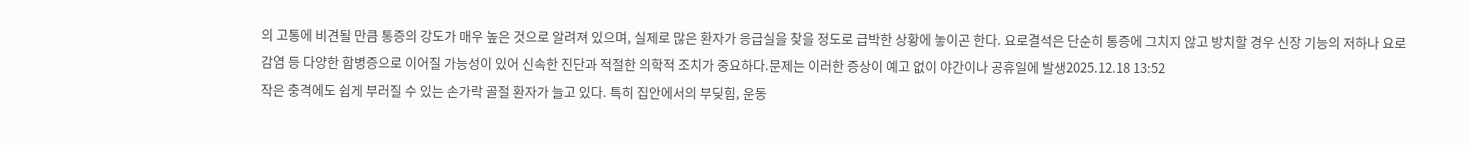의 고통에 비견될 만큼 통증의 강도가 매우 높은 것으로 알려져 있으며, 실제로 많은 환자가 응급실을 찾을 정도로 급박한 상황에 놓이곤 한다. 요로결석은 단순히 통증에 그치지 않고 방치할 경우 신장 기능의 저하나 요로 감염 등 다양한 합병증으로 이어질 가능성이 있어 신속한 진단과 적절한 의학적 조치가 중요하다.문제는 이러한 증상이 예고 없이 야간이나 공휴일에 발생2025.12.18 13:52
작은 충격에도 쉽게 부러질 수 있는 손가락 골절 환자가 늘고 있다. 특히 집안에서의 부딪힘, 운동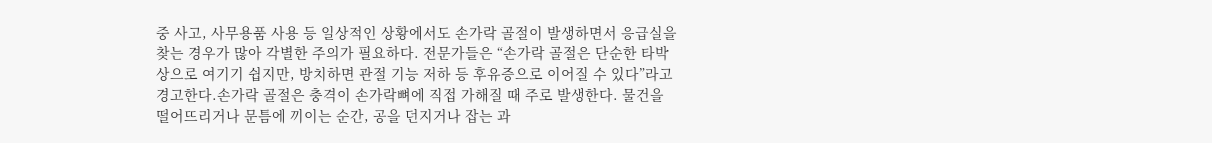중 사고, 사무용품 사용 등 일상적인 상황에서도 손가락 골절이 발생하면서 응급실을 찾는 경우가 많아 각별한 주의가 필요하다. 전문가들은 “손가락 골절은 단순한 타박상으로 여기기 쉽지만, 방치하면 관절 기능 저하 등 후유증으로 이어질 수 있다”라고 경고한다.손가락 골절은 충격이 손가락뼈에 직접 가해질 때 주로 발생한다. 물건을 떨어뜨리거나 문틈에 끼이는 순간, 공을 던지거나 잡는 과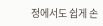정에서도 쉽게 손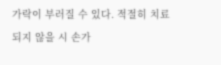가락이 부러질 수 있다. 적절히 치료되지 않을 시 손가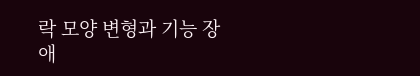락 모양 변형과 기능 장애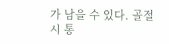가 남을 수 있다. 골절 시 통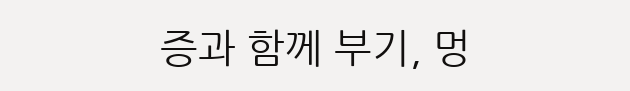증과 함께 부기, 멍